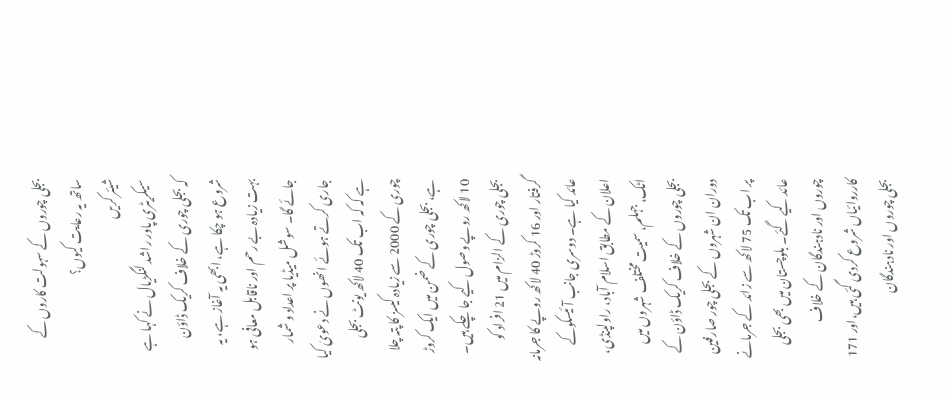بجلی چوروں کے سہولت کاروں کے ساتھ یہ رعایت کیوں؟
شیئر کریں
سیکریٹری پاور راشد لنگڑیال نے کہا ہے کہ بجلی چوری کے خلاف کریک ڈاؤن شروع ہو چکا ہے، ابھی یہ آغاز ہے، یہ بہت زیادہ بے رحم اور ناقابل معافی ہو جائے گا۔ سوشل میڈیا پر اعداد و شمار جاری کرتے ہوئے انھوں نے دعویٰ کیا ہے کہ کہ اب تک 40 لاکھ یونٹ بجلی چوری کے 2000 سے زیادہ کیسز کا پتہ چلا ہے، بجلی چوری کے ضمن میں ایک کروڑ 10 لاکھ روپے وصول کیے جا چکے ہیں۔ بجلی چوری کے الزام میں 21 افراد کو گرفتار اور 16 کروڑ 40 لاکھ روپے کا جرمانہ عائد کیا ہے۔ دوسری جانب آئیسکوکے اعلان کے مطابق اسلام آباد، راولپنڈی، اٹک، جہلم، سمیت مختلف شہروں میں بجلی چوروں کے خلاف کریک ڈاؤن کے دوران ان شہروں کے بجلی چور صارفین پر اب تک 75 لاکھ سے زائد کے جرمانے عائد کیے گئے۔ بلوچستان میں بھی بجلی چوروں اور نادہندگان کے خلاف کارروائیاں شروع کردی گئی ہیں،اور 171 بجلی چوروں اور نادہندگان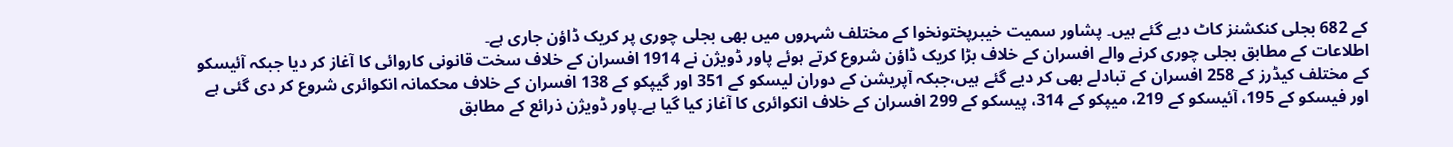کے 682 بجلی کنکشنز کاٹ دیے گئے ہیں۔ پشاور سمیت خیبرپختونخوا کے مختلف شہروں میں بھی بجلی چوری پر کریک ڈاؤن جاری ہے۔
اطلاعات کے مطابق بجلی چوری کرنے والے افسران کے خلاف بڑا کریک ڈاؤن شروع کرتے ہوئے پاور ڈویژن نے 1914 افسران کے خلاف سخت قانونی کاروائی کا آغاز کر دیا جبکہ آئیسکو کے مختلف کیڈرز کے 258 افسران کے تبادلے بھی کر دیے گئے ہیں،جبکہ آپریشن کے دوران لیسکو کے 351 اور گیپکو کے 138 افسران کے خلاف محکمانہ انکوائری شروع کر دی گئی ہے اور فیسکو کے 195، آئیسکو کے 219، میپکو کے 314، پیسکو کے 299 افسران کے خلاف انکوائری کا آغاز کیا گیا ہے۔پاور ڈویژن ذرائع کے مطابق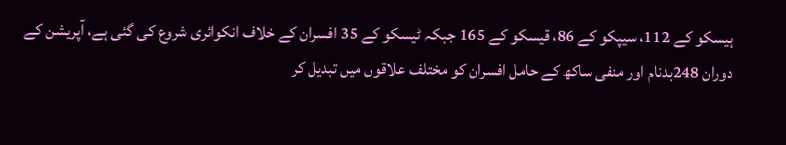ہیسکو کے 112، سیپکو کے 86، قیسکو کے 165 جبکہ ٹیسکو کے 35 افسران کے خلاف انکوائری شروع کی گئی ہے، آپریشن کے دوران 248بدنام اور منفی ساکھ کے حامل افسران کو مختلف علاقوں میں تبدیل کر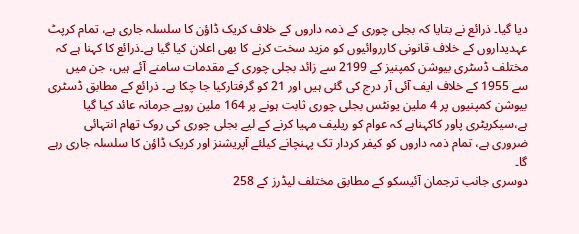دیا گیا۔ ذرائع نے بتایا کہ بجلی چوری کے ذمہ داروں کے خلاف کریک ڈاؤن کا سلسلہ جاری ہے، تمام کرپٹ عہدیداروں کے خلاف قانونی کارروائیوں کو مزید سخت کرنے کا بھی اعلان کیا گیا ہے۔ذرائع کا کہنا ہے کہ مختلف ڈسٹری بیوشن کمپنیز کے 2199 سے زائد بجلی چوری کے مقدمات سامنے آئے ہیں، جن میں سے 1955 کے خلاف ایف آئی آر درج کی گئی ہیں اور 21 کو گرفتارکیا جا چکا ہے۔ ذرائع کے مطابق ڈسٹری بیوشن کمپنیوں پر 4 ملین یونٹس بجلی چوری ثابت ہونے پر 164 ملین روپے جرمانہ عائد کیا گیا ہے،سیکریٹری پاور کاکہناہے کہ عوام کو ریلیف مہیا کرنے کے لیے بجلی چوری کی روک تھام انتہائی ضروری ہے، تمام ذمہ داروں کو کیفر کردار تک پہنچانے کیلئے آپریشنز اور کریک ڈاؤن کا سلسلہ جاری رہے گا۔
دوسری جانب ترجمان آئیسکو کے مطابق مختلف لیڈرز کے 258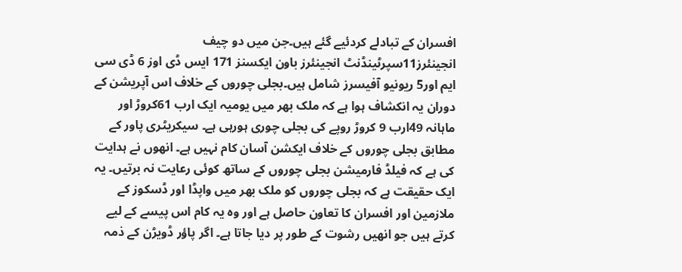افسران کے تبادلے کردئیے گئے ہیں۔جن میں دو چیف انجینئرز11سپرٹینڈنٹ انجینئرز باون ایکسنز 171 ایس ڈی اوز 6 ڈی سی ایم اور5 ریونیو آفیسرز شامل ہیں۔بجلی چوروں کے خلاف اس آپریشن کے دوران یہ انکشاف ہوا ہے کہ ملک بھر میں یومیہ ایک ارب 61کروڑ اور ماہانہ 49ارب 9 کروڑ روپے کی بجلی چوری ہورہی ہے۔ سیکریٹری پاور کے مطابق بجلی چوروں کے خلاف ایکشن آسان کام نہیں ہے۔ انھوں نے ہدایت کی ہے کہ فیلڈ فارمیشن بجلی چوروں کے ساتھ کوئی رعایت نہ برتیں۔ یہ ایک حقیقت ہے کہ بجلی چوروں کو ملک بھر میں واپڈا اور ڈسکوز کے ملازمین اور افسران کا تعاون حاصل ہے اور وہ یہ کام اس پیسے کے لیے کرتے ہیں جو انھیں رشوت کے طور پر دیا جاتا ہے۔ اگر پاؤر ڈویڑن کے ذمہ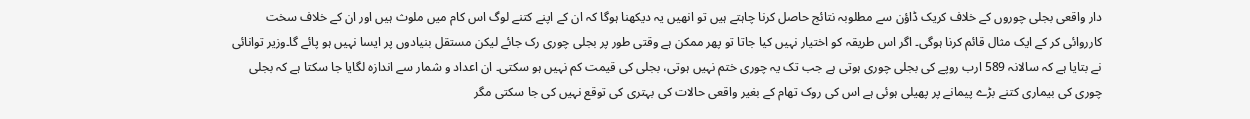دار واقعی بجلی چوروں کے خلاف کریک ڈاؤن سے مطلوبہ نتائج حاصل کرنا چاہتے ہیں تو انھیں یہ دیکھنا ہوگا کہ ان کے اپنے کتنے لوگ اس کام میں ملوث ہیں اور ان کے خلاف سخت کارروائی کر کے ایک مثال قائم کرنا ہوگی۔ اگر اس طریقہ کو اختیار نہیں کیا جاتا تو پھر ممکن ہے وقتی طور پر بجلی چوری رک جائے لیکن مستقل بنیادوں پر ایسا نہیں ہو پائے گا۔وزیر توانائی نے بتایا ہے کہ سالانہ 589 ارب روپے کی بجلی چوری ہوتی ہے جب تک یہ چوری ختم نہیں ہوتی، بجلی کی قیمت کم نہیں ہو سکتی۔ ان اعداد و شمار سے اندازہ لگایا جا سکتا ہے کہ بجلی چوری کی بیماری کتنے بڑے پیمانے پر پھیلی ہوئی ہے اس کی روک تھام کے بغیر واقعی حالات کی بہتری کی توقع نہیں کی جا سکتی مگر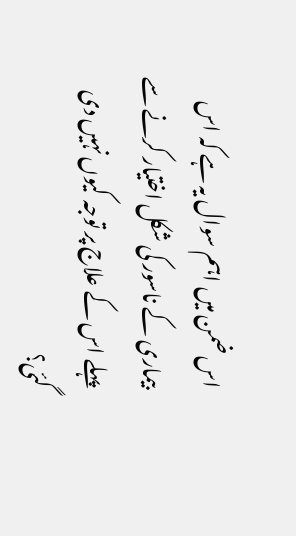اس ضمن میں اہم سوال یہ ہے کہ اس بیماری کے ناسور کی شکل اختیار کرنے سے پہلے اس کے علاج پر توجہ کیوں نہیں دی گئی؟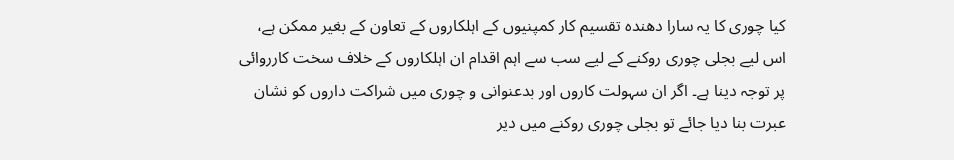کیا چوری کا یہ سارا دھندہ تقسیم کار کمپنیوں کے اہلکاروں کے تعاون کے بغیر ممکن ہے، اس لیے بجلی چوری روکنے کے لیے سب سے اہم اقدام ان اہلکاروں کے خلاف سخت کارروائی پر توجہ دینا ہے۔ اگر ان سہولت کاروں اور بدعنوانی و چوری میں شراکت داروں کو نشان عبرت بنا دیا جائے تو بجلی چوری روکنے میں دیر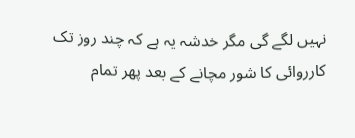نہیں لگے گی مگر خدشہ یہ ہے کہ چند روز تک کارروائی کا شور مچانے کے بعد پھر تمام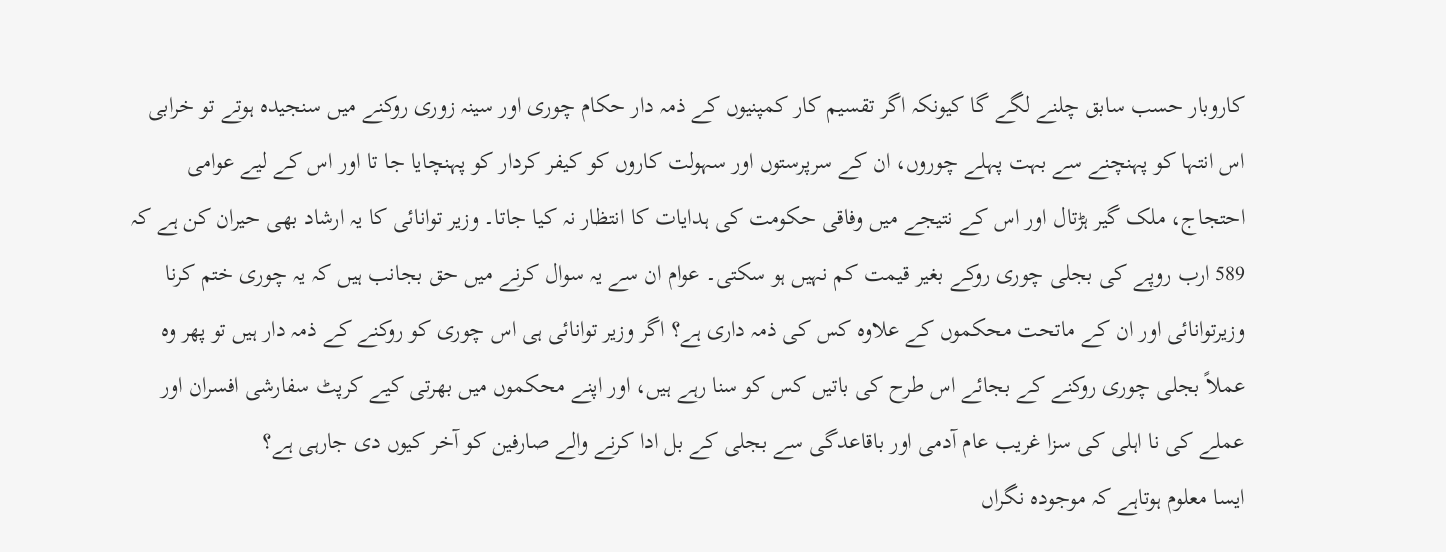کاروبار حسب سابق چلنے لگے گا کیونکہ اگر تقسیم کار کمپنیوں کے ذمہ دار حکام چوری اور سینہ زوری روکنے میں سنجیدہ ہوتے تو خرابی اس انتہا کو پہنچنے سے بہت پہلے چوروں، ان کے سرپرستوں اور سہولت کاروں کو کیفر کردار کو پہنچایا جا تا اور اس کے لیے عوامی احتجاج، ملک گیر ہڑتال اور اس کے نتیجے میں وفاقی حکومت کی ہدایات کا انتظار نہ کیا جاتا۔ وزیر توانائی کا یہ ارشاد بھی حیران کن ہے کہ 589 ارب روپے کی بجلی چوری روکے بغیر قیمت کم نہیں ہو سکتی۔ عوام ان سے یہ سوال کرنے میں حق بجانب ہیں کہ یہ چوری ختم کرنا وزیرتوانائی اور ان کے ماتحت محکموں کے علاوہ کس کی ذمہ داری ہے؟ اگر وزیر توانائی ہی اس چوری کو روکنے کے ذمہ دار ہیں تو پھر وہ عملاً بجلی چوری روکنے کے بجائے اس طرح کی باتیں کس کو سنا رہے ہیں، اور اپنے محکموں میں بھرتی کیے کرپٹ سفارشی افسران اور عملے کی نا اہلی کی سزا غریب عام آدمی اور باقاعدگی سے بجلی کے بل ادا کرنے والے صارفین کو آخر کیوں دی جارہی ہے؟
ایسا معلوم ہوتاہے کہ موجودہ نگراں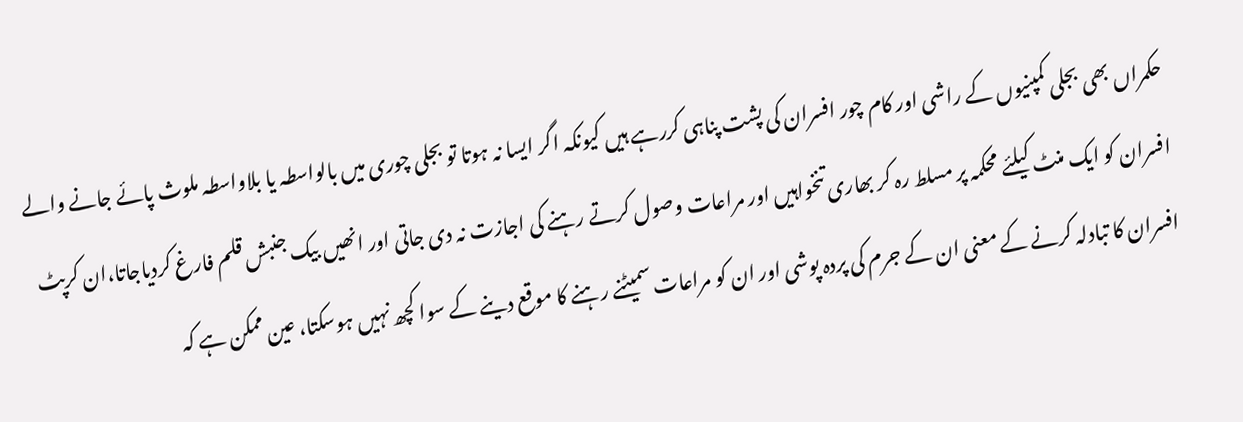حکمراں بھی بجلی کمپنیوں کے راشی اور کام چور افسران کی پشت پناہی کررہے ہیں کیونکہ اگر ایسا نہ ہوتا تو بجلی چوری میں بالواسطہ یا بلاواسطہ ملوث پائے جانے والے افسران کو ایک منٹ کیلئے محکمہ پر مسلط رہ کر بھاری تنخواہیں اور مراعات وصول کرتے رہنے کی اجازت نہ دی جاتی اور انھیں بیک جنبش قلم فارغ کردیاجاتا،ان کرپٹ افسران کا تبادلہ کرنے کے معنی ان کے جرم کی پردہ پوشی اور ان کو مراعات سمیٹنے رہنے کا موقع دینے کے سوا کچھ نہیں ہوسکتا، عین ممکن ہے کہ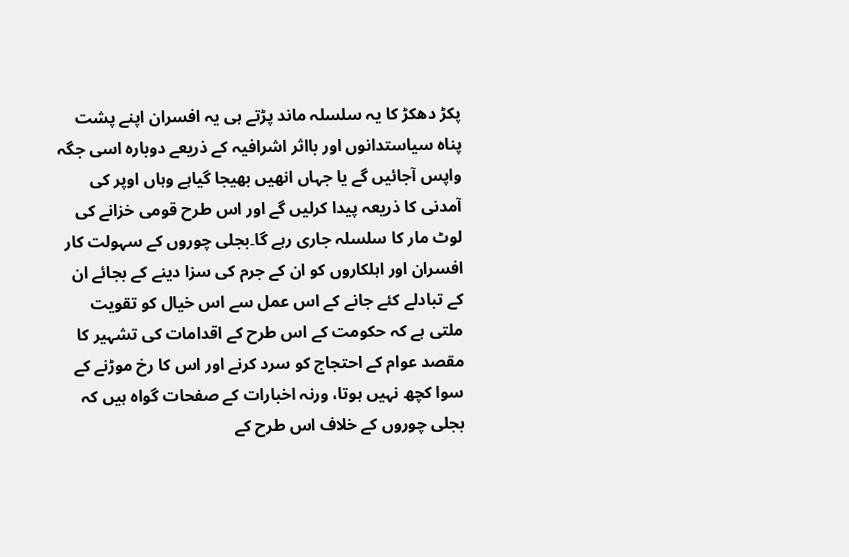پکڑ دھکڑ کا یہ سلسلہ ماند پڑتے ہی یہ افسران اپنے پشت پناہ سیاستدانوں اور بااثر اشرافیہ کے ذریعے دوبارہ اسی جگہ واپس آجائیں گے یا جہاں انھیں بھیجا گیاہے وہاں اوپر کی آمدنی کا ذریعہ پیدا کرلیں گے اور اس طرح قومی خزانے کی لوٹ مار کا سلسلہ جاری رہے گا۔بجلی چوروں کے سہولت کار افسران اور اہلکاروں کو ان کے جرم کی سزا دینے کے بجائے ان کے تبادلے کئے جانے کے اس عمل سے اس خیال کو تقویت ملتی ہے کہ حکومت کے اس طرح کے اقدامات کی تشہیر کا مقصد عوام کے احتجاج کو سرد کرنے اور اس کا رخ موڑنے کے سوا کچھ نہیں ہوتا، ورنہ اخبارات کے صفحات گواہ ہیں کہ بجلی چوروں کے خلاف اس طرح کے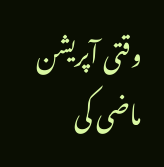وقتی آپریشن ماضی کی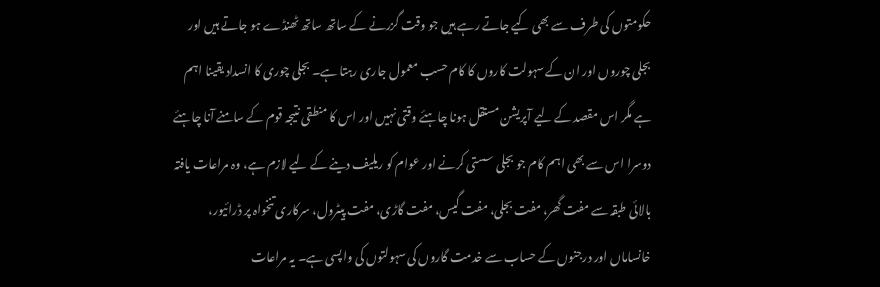حکومتوں کی طرف سے بھی کیے جاتے رہے ہیں جو وقت گزرنے کے ساتھ ساتھ ٹھنڈے ہو جاتے ہیں اور بجلی چوروں اور ان کے سہولت کاروں کا کام حسب معمول جاری رہتا ہے۔ بجلی چوری کا انسداد یقینا اہم ہے مگر اس مقصد کے لیے آپریشن مستقل ہونا چاہئے وقتی نہیں اور اس کا منطقی نتیجہ قوم کے سامنے آنا چاہئے دوسرا اس سے بھی اہم کام جو بجلی سستی کرنے اور عوام کو ریلیف دینے کے لیے لازم ہے، وہ مراعات یافتہ بالائی طبقہ سے مفت گھر، مفت بجلی، مفت گیس، مفت گاڑی، مفت پیٹرول، سرکاری تنخواہ پر ڈرائیور، خانساماں اور درجنوں کے حساب سے خدمت گاروں کی سہولتوں کی واپسی ہے۔ یہ مراعات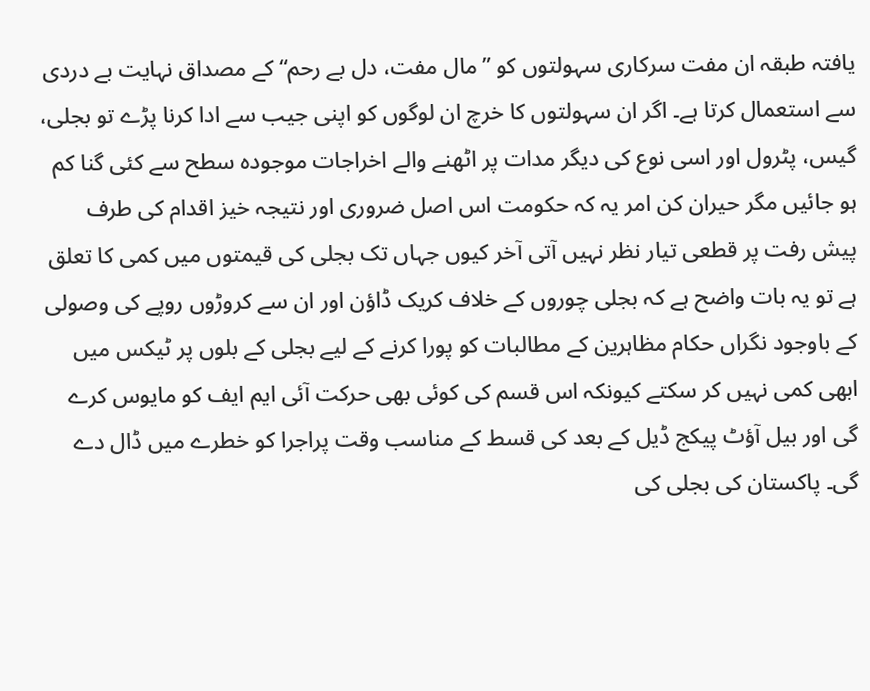یافتہ طبقہ ان مفت سرکاری سہولتوں کو ”مال مفت، دل بے رحم“ کے مصداق نہایت بے دردی سے استعمال کرتا ہے۔ اگر ان سہولتوں کا خرچ ان لوگوں کو اپنی جیب سے ادا کرنا پڑے تو بجلی، گیس، پٹرول اور اسی نوع کی دیگر مدات پر اٹھنے والے اخراجات موجودہ سطح سے کئی گنا کم ہو جائیں مگر حیران کن امر یہ کہ حکومت اس اصل ضروری اور نتیجہ خیز اقدام کی طرف پیش رفت پر قطعی تیار نظر نہیں آتی آخر کیوں جہاں تک بجلی کی قیمتوں میں کمی کا تعلق ہے تو یہ بات واضح ہے کہ بجلی چوروں کے خلاف کریک ڈاؤن اور ان سے کروڑوں روپے کی وصولی کے باوجود نگراں حکام مظاہرین کے مطالبات کو پورا کرنے کے لیے بجلی کے بلوں پر ٹیکس میں ابھی کمی نہیں کر سکتے کیونکہ اس قسم کی کوئی بھی حرکت آئی ایم ایف کو مایوس کرے گی اور بیل آؤٹ پیکج ڈیل کے بعد کی قسط کے مناسب وقت پراجرا کو خطرے میں ڈال دے گی۔ پاکستان کی بجلی کی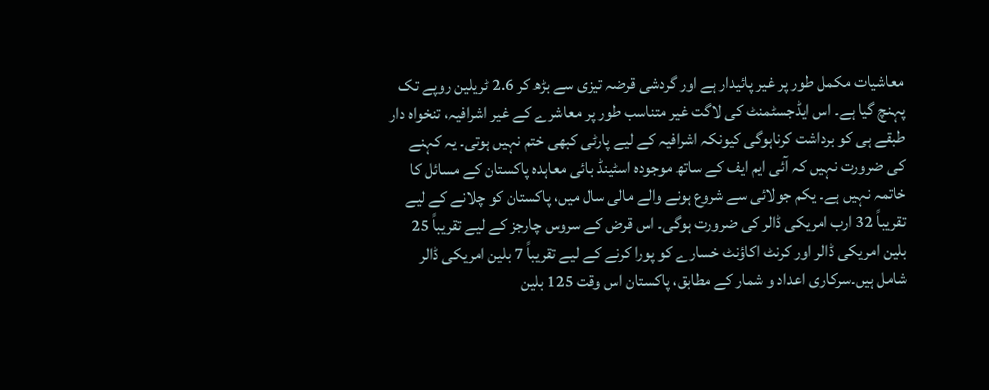معاشیات مکمل طور پر غیر پائیدار ہے اور گردشی قرضہ تیزی سے بڑھ کر 2.6 ٹریلین روپے تک پہنچ گیا ہے۔ اس ایڈجسٹمنٹ کی لاگت غیر متناسب طور پر معاشرے کے غیر اشرافیہ، تنخواہ دار طبقے ہی کو برداشت کرناہوگی کیونکہ اشرافیہ کے لیے پارٹی کبھی ختم نہیں ہوتی۔ یہ کہنے کی ضرورت نہیں کہ آئی ایم ایف کے ساتھ موجودہ اسٹینڈ بائی معاہدہ پاکستان کے مسائل کا خاتمہ نہیں ہے۔ یکم جولائی سے شروع ہونے والے مالی سال میں، پاکستان کو چلانے کے لیے تقریباً 32 ارب امریکی ڈالر کی ضرورت ہوگی۔ اس قرض کے سروس چارجز کے لیے تقریباً 25 بلین امریکی ڈالر اور کرنٹ اکاؤنٹ خسارے کو پورا کرنے کے لیے تقریباً 7 بلین امریکی ڈالر شامل ہیں۔سرکاری اعداد و شمار کے مطابق، پاکستان اس وقت 125 بلین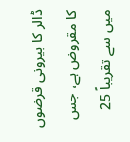ڈالر کا بیرونی قرضوں کا مقروض ہے، جس میں سے تقریباً 25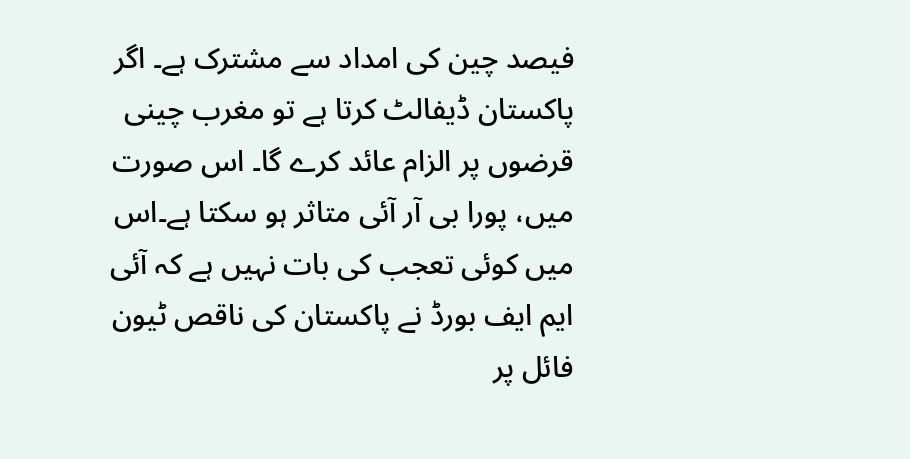فیصد چین کی امداد سے مشترک ہے۔ اگر پاکستان ڈیفالٹ کرتا ہے تو مغرب چینی قرضوں پر الزام عائد کرے گا۔ اس صورت میں، پورا بی آر آئی متاثر ہو سکتا ہے۔اس میں کوئی تعجب کی بات نہیں ہے کہ آئی ایم ایف بورڈ نے پاکستان کی ناقص ٹیون فائل پر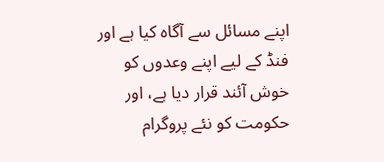اپنے مسائل سے آگاہ کیا ہے اور فنڈ کے لیے اپنے وعدوں کو خوش آئند قرار دیا ہے، اور حکومت کو نئے پروگرام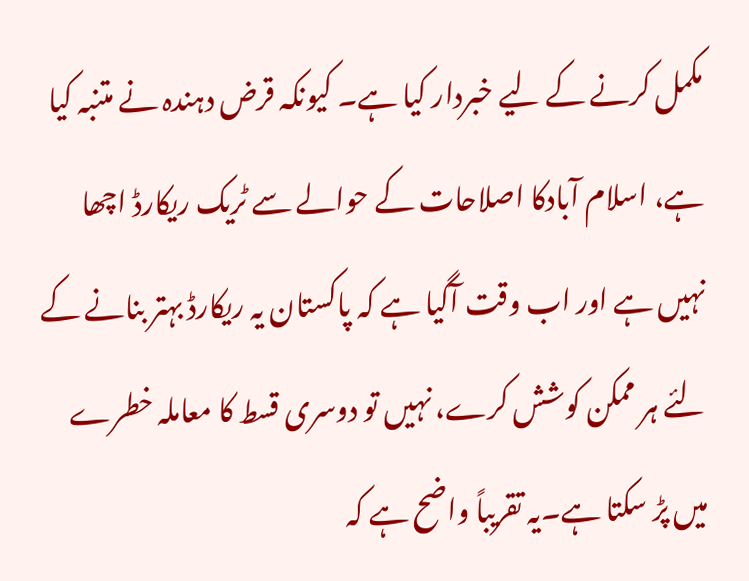مکمل کرنے کے لیے خبردار کیا ہے۔ کیونکہ قرض دہندہ نے متنبہ کیا ہے، اسلام آبادکا اصلاحات کے حوالے سے ٹریک ریکارڈ اچھا نہیں ہے اور اب وقت آگیا ہے کہ پاکستان یہ ریکارڈ بہتر بنانے کے لئے ہر ممکن کوشش کرے، نہیں تو دوسری قسط کا معاملہ خطرے میں پڑ سکتا ہے۔یہ تقریباً واضح ہے کہ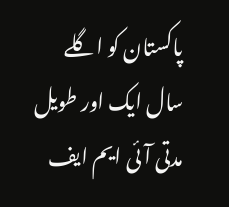پاکستان کو اگلے سال ایک اور طویل مدتی آئی ایم ایف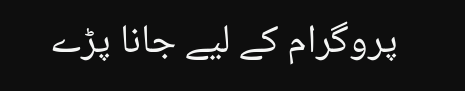پروگرام کے لیے جانا پڑے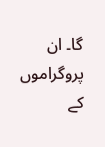گا۔ ان پروگراموں کے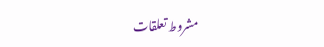مشروط تعلقات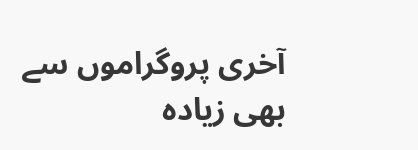آخری پروگراموں سے بھی زیادہ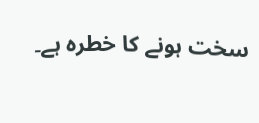سخت ہونے کا خطرہ ہے۔